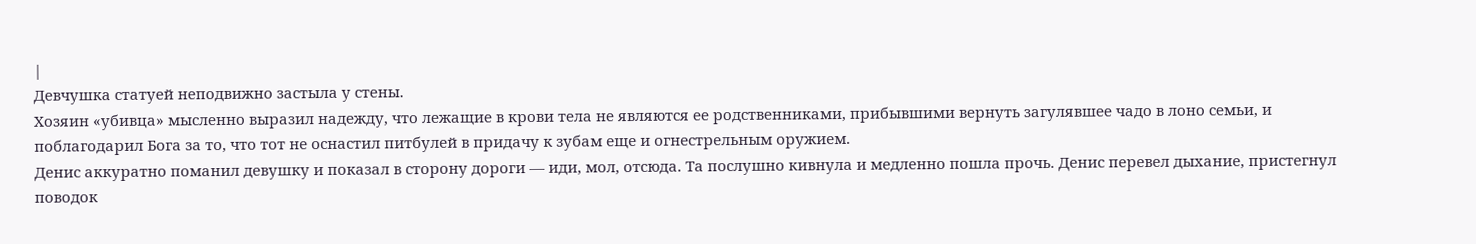|
Девчушка статуей неподвижно застыла у стены.
Хозяин «убивца» мысленно выразил надежду, что лежащие в крови тела не являются ее родственниками, прибывшими вернуть загулявшее чадо в лоно семьи, и поблагодарил Бога за то, что тот не оснастил питбулей в придачу к зубам еще и огнестрельным оружием.
Денис аккуратно поманил девушку и показал в сторону дороги — иди, мол, отсюда. Та послушно кивнула и медленно пошла прочь. Денис перевел дыхание, пристегнул поводок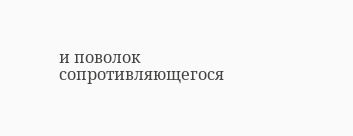и поволок сопротивляющегося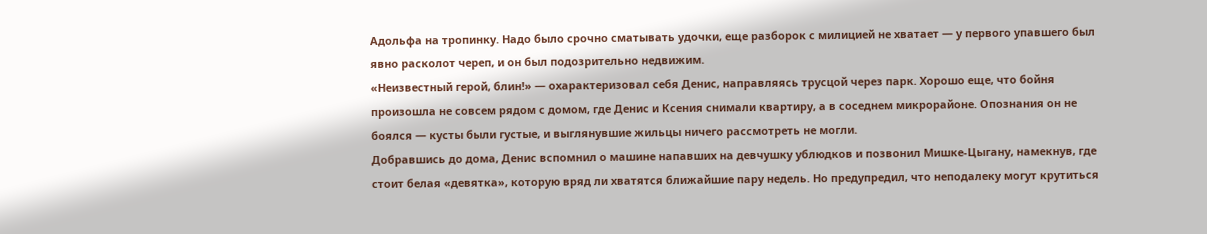Адольфа на тропинку. Надо было срочно сматывать удочки, еще разборок с милицией не хватает — у первого упавшего был явно расколот череп, и он был подозрительно недвижим.
«Неизвестный герой, блин!» — охарактеризовал себя Денис, направляясь трусцой через парк. Хорошо еще, что бойня произошла не совсем рядом с домом, где Денис и Ксения снимали квартиру, а в соседнем микрорайоне. Опознания он не боялся — кусты были густые, и выглянувшие жильцы ничего рассмотреть не могли.
Добравшись до дома, Денис вспомнил о машине напавших на девчушку ублюдков и позвонил Мишке-Цыгану, намекнув, где стоит белая «девятка», которую вряд ли хватятся ближайшие пару недель. Но предупредил, что неподалеку могут крутиться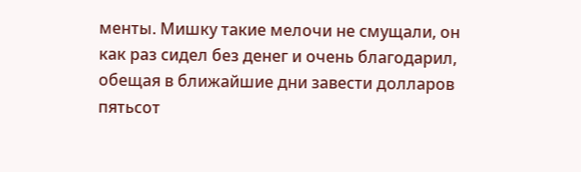менты. Мишку такие мелочи не смущали, он как раз сидел без денег и очень благодарил, обещая в ближайшие дни завести долларов пятьсот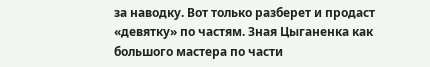за наводку. Вот только разберет и продаст «девятку» по частям. Зная Цыганенка как большого мастера по части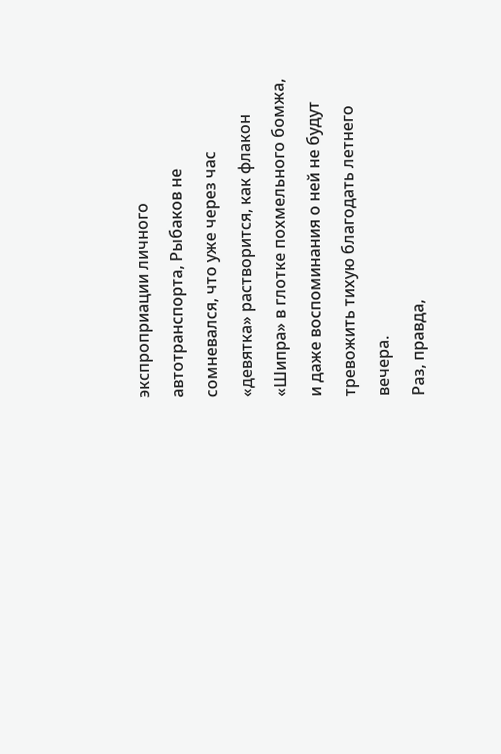экспроприации личного автотранспорта, Рыбаков не сомневался, что уже через час «девятка» растворится, как флакон «Шипра» в глотке похмельного бомжа, и даже воспоминания о ней не будут тревожить тихую благодать летнего вечера.
Раз, правда,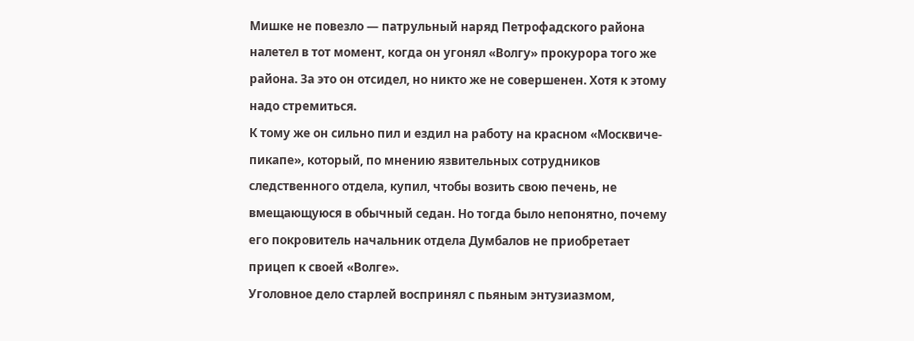Мишке не повезло — патрульный наряд Петрофадского района налетел в тот момент, когда он угонял «Волгу» прокурора того же района. За это он отсидел, но никто же не совершенен. Хотя к этому надо стремиться.
К тому же он сильно пил и ездил на работу на красном «Москвиче-пикапе», который, по мнению язвительных сотрудников следственного отдела, купил, чтобы возить свою печень, не вмещающуюся в обычный седан. Но тогда было непонятно, почему его покровитель начальник отдела Думбалов не приобретает прицеп к своей «Волге».
Уголовное дело старлей воспринял с пьяным энтузиазмом,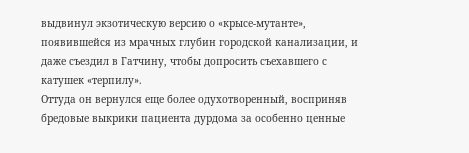выдвинул экзотическую версию о «крысе-мутанте», появившейся из мрачных глубин городской канализации, и даже съездил в Гатчину, чтобы допросить съехавшего с катушек «терпилу».
Оттуда он вернулся еще более одухотворенный, восприняв бредовые выкрики пациента дурдома за особенно ценные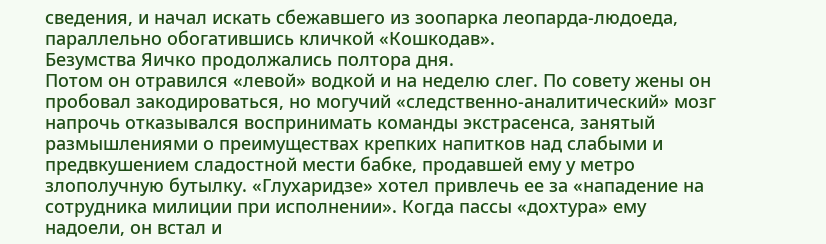сведения, и начал искать сбежавшего из зоопарка леопарда-людоеда, параллельно обогатившись кличкой «Кошкодав».
Безумства Яичко продолжались полтора дня.
Потом он отравился «левой» водкой и на неделю слег. По совету жены он пробовал закодироваться, но могучий «следственно-аналитический» мозг напрочь отказывался воспринимать команды экстрасенса, занятый размышлениями о преимуществах крепких напитков над слабыми и предвкушением сладостной мести бабке, продавшей ему у метро злополучную бутылку. «Глухаридзе» хотел привлечь ее за «нападение на сотрудника милиции при исполнении». Когда пассы «дохтура» ему надоели, он встал и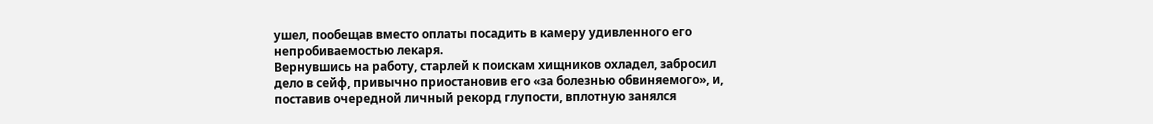ушел, пообещав вместо оплаты посадить в камеру удивленного его непробиваемостью лекаря.
Вернувшись на работу, старлей к поискам хищников охладел, забросил дело в сейф, привычно приостановив его «за болезнью обвиняемого», и, поставив очередной личный рекорд глупости, вплотную занялся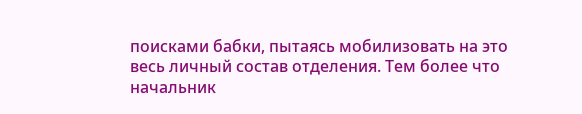поисками бабки, пытаясь мобилизовать на это весь личный состав отделения. Тем более что начальник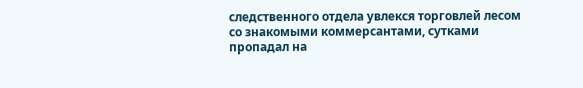следственного отдела увлекся торговлей лесом со знакомыми коммерсантами, сутками пропадал на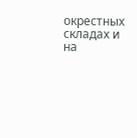окрестных складах и на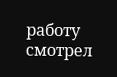работу смотрел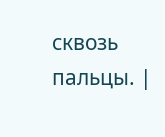сквозь пальцы. |